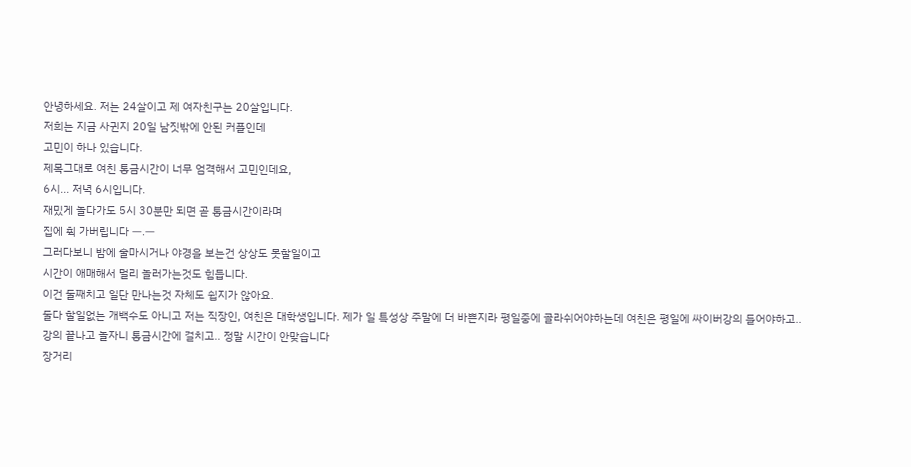안녕하세요. 저는 24살이고 제 여자친구는 20살입니다.
저희는 지금 사귄지 20일 남짓밖에 안된 커플인데
고민이 하나 있습니다.
제목그대로 여친 통금시간이 너무 엄격해서 고민인데요,
6시... 저녁 6시입니다.
재밌게 놀다가도 5시 30분만 되면 곧 통금시간이라며
집에 휙 가버립니다 ㅡ.ㅡ
그러다보니 밤에 술마시거나 야경을 보는건 상상도 못할일이고
시간이 애매해서 멀리 놀러가는것도 힘듭니다.
이건 둘째치고 일단 만나는것 자체도 쉽지가 않아요.
둘다 할일없는 개백수도 아니고 저는 직장인, 여친은 대학생입니다. 제가 일 특성상 주말에 더 바쁜지라 평일중에 골라쉬어야하는데 여친은 평일에 싸이버강의 들어야하고..
강의 끝나고 놀자니 통금시간에 걸치고.. 정말 시간이 안맞습니다
장거리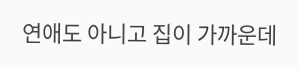연애도 아니고 집이 가까운데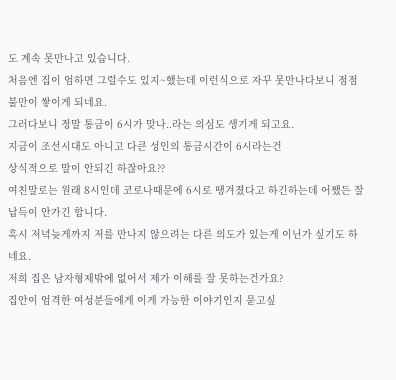도 계속 못만나고 있습니다.
처음엔 집이 엄하면 그럴수도 있지~했는데 이런식으로 자꾸 못만나다보니 점점 불만이 쌓이게 되네요.
그러다보니 정말 통금이 6시가 맞나..라는 의심도 생기게 되고요.
지금이 조선시대도 아니고 다큰 성인의 통금시간이 6시라는건
상식적으로 말이 안되긴 하잖아요??
여친말로는 원래 8시인데 코로나때문에 6시로 땡겨졌다고 하긴하는데 어쨌든 잘 납득이 안가긴 합니다.
혹시 저녁늦게까지 저를 만나지 않으려는 다른 의도가 있는게 이닌가 싶기도 하네요.
저희 집은 남자형제밖에 없어서 제가 이해를 잘 못하는건가요?
집안이 엄격한 여성분들에게 이게 가능한 이야기인지 묻고싶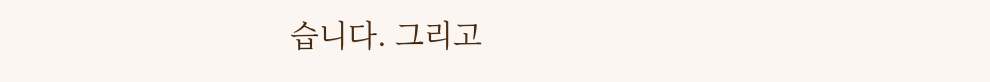습니다. 그리고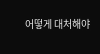어떻게 대처해야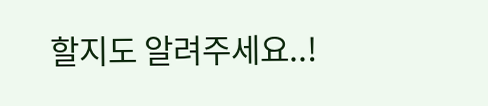할지도 알려주세요..!